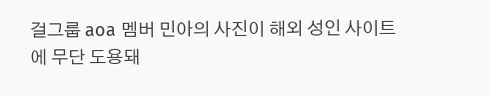걸그룹 aoa 멤버 민아의 사진이 해외 성인 사이트에 무단 도용돼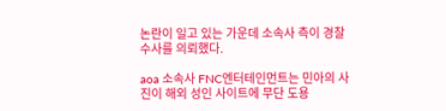논란이 일고 있는 가운데 소속사 측이 경찰 수사를 의뢰했다.

aoa 소속사 FNC엔터테인먼트는 민아의 사진이 해외 성인 사이트에 무단 도용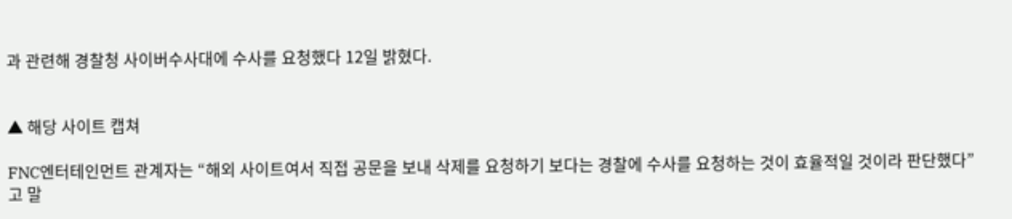과 관련해 경찰청 사이버수사대에 수사를 요청했다 12일 밝혔다.


▲ 해당 사이트 캡쳐

FNC엔터테인먼트 관계자는 “해외 사이트여서 직접 공문을 보내 삭제를 요청하기 보다는 경찰에 수사를 요청하는 것이 효율적일 것이라 판단했다”고 말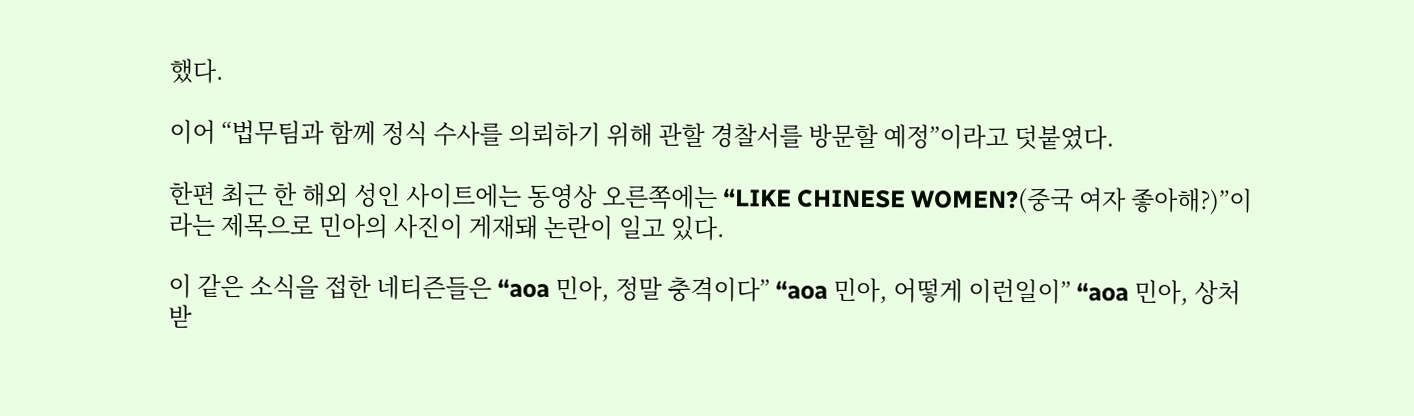했다.

이어 “법무팀과 함께 정식 수사를 의뢰하기 위해 관할 경찰서를 방문할 예정”이라고 덧붙였다.

한편 최근 한 해외 성인 사이트에는 동영상 오른쪽에는 “LIKE CHINESE WOMEN?(중국 여자 좋아해?)”이라는 제목으로 민아의 사진이 게재돼 논란이 일고 있다.

이 같은 소식을 접한 네티즌들은 “aoa 민아, 정말 충격이다” “aoa 민아, 어떻게 이런일이” “aoa 민아, 상처 받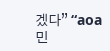겠다” “aoa 민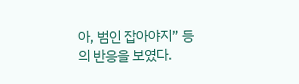아, 범인 잡아야지” 등의 반응을 보였다.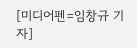[미디어펜=임창규 기자]